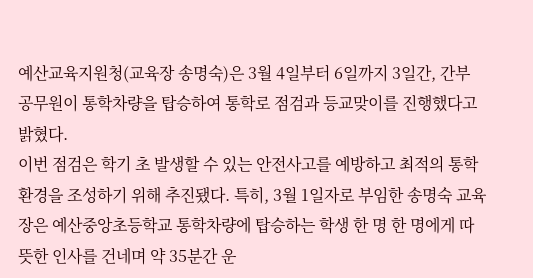예산교육지원청(교육장 송명숙)은 3월 4일부터 6일까지 3일간, 간부 공무원이 통학차량을 탑승하여 통학로 점검과 등교맞이를 진행했다고 밝혔다.
이번 점검은 학기 초 발생할 수 있는 안전사고를 예방하고 최적의 통학 환경을 조성하기 위해 추진됐다. 특히, 3월 1일자로 부임한 송명숙 교육장은 예산중앙초등학교 통학차량에 탑승하는 학생 한 명 한 명에게 따뜻한 인사를 건네며 약 35분간 운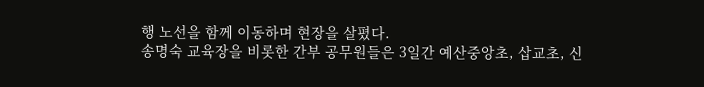행 노선을 함께 이동하며 현장을 살폈다.
송명숙 교육장을 비롯한 간부 공무원들은 3일간 예산중앙초, 삽교초, 신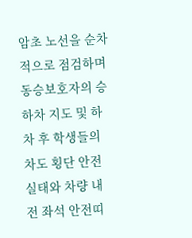암초 노선을 순차적으로 점검하며 동승보호자의 승하차 지도 및 하차 후 학생들의 차도 횡단 안전 실태와 차량 내 전 좌석 안전띠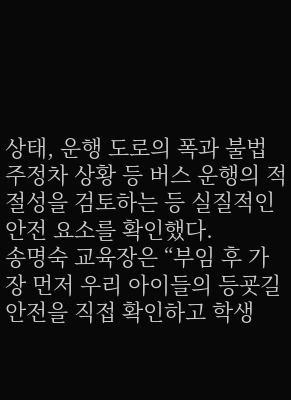상태, 운행 도로의 폭과 불법 주정차 상황 등 버스 운행의 적절성을 검토하는 등 실질적인 안전 요소를 확인했다.
송명숙 교육장은 “부임 후 가장 먼저 우리 아이들의 등굣길 안전을 직접 확인하고 학생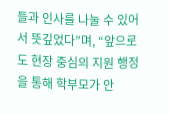들과 인사를 나눌 수 있어서 뜻깊었다”며, “앞으로도 현장 중심의 지원 행정을 통해 학부모가 안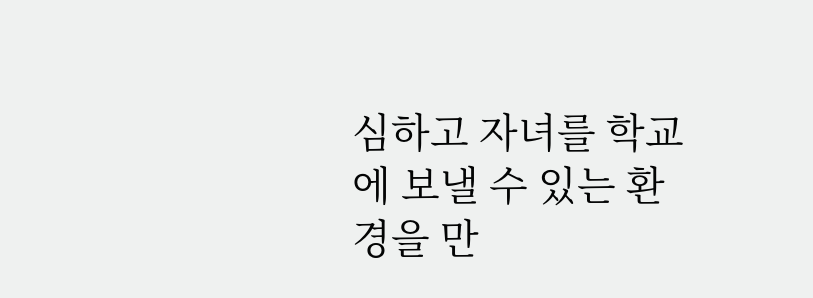심하고 자녀를 학교에 보낼 수 있는 환경을 만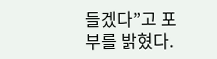들겠다”고 포부를 밝혔다.